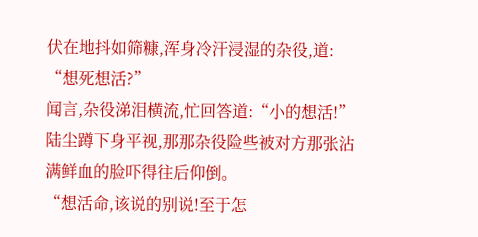伏在地抖如筛糠,浑身冷汗浸湿的杂役,道:
“想死想活?”
闻言,杂役涕泪横流,忙回答道:“小的想活!”
陆尘蹲下身平视,那那杂役险些被对方那张沾满鲜血的脸吓得往后仰倒。
“想活命,该说的别说!至于怎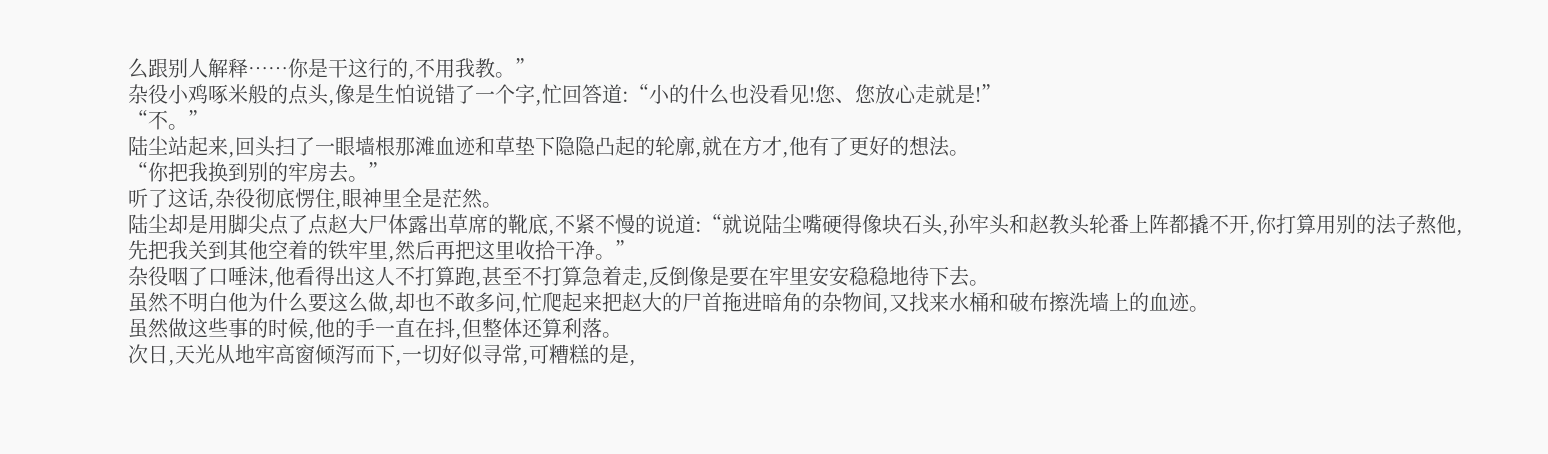么跟别人解释……你是干这行的,不用我教。”
杂役小鸡啄米般的点头,像是生怕说错了一个字,忙回答道:“小的什么也没看见!您、您放心走就是!”
“不。”
陆尘站起来,回头扫了一眼墙根那滩血迹和草垫下隐隐凸起的轮廓,就在方才,他有了更好的想法。
“你把我换到别的牢房去。”
听了这话,杂役彻底愣住,眼神里全是茫然。
陆尘却是用脚尖点了点赵大尸体露出草席的靴底,不紧不慢的说道:“就说陆尘嘴硬得像块石头,孙牢头和赵教头轮番上阵都撬不开,你打算用别的法子熬他,
先把我关到其他空着的铁牢里,然后再把这里收拾干净。”
杂役咽了口唾沫,他看得出这人不打算跑,甚至不打算急着走,反倒像是要在牢里安安稳稳地待下去。
虽然不明白他为什么要这么做,却也不敢多问,忙爬起来把赵大的尸首拖进暗角的杂物间,又找来水桶和破布擦洗墙上的血迹。
虽然做这些事的时候,他的手一直在抖,但整体还算利落。
次日,天光从地牢高窗倾泻而下,一切好似寻常,可糟糕的是,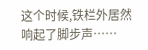这个时候,铁栏外居然响起了脚步声……